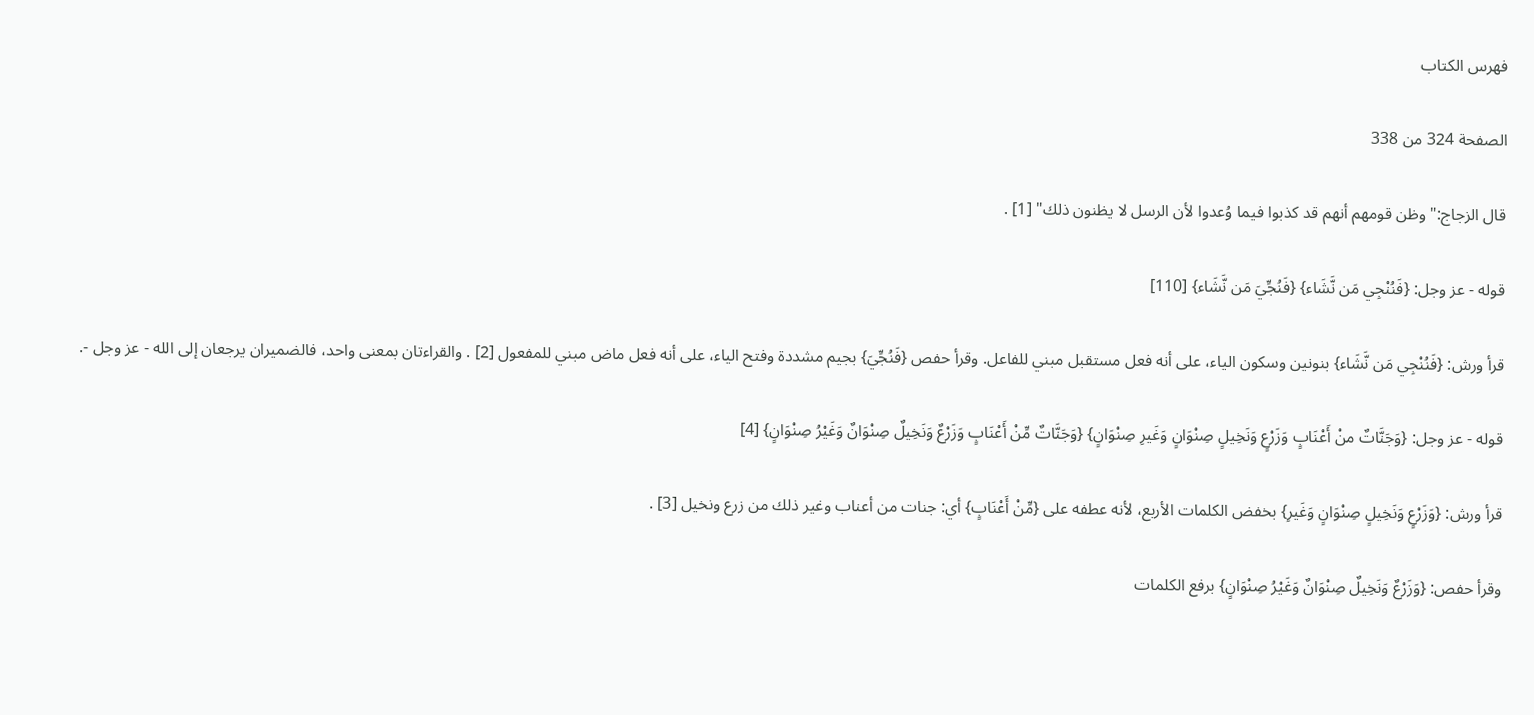فهرس الكتاب

الصفحة 324 من 338

قال الزجاج:"وظن قومهم أنهم قد كذبوا فيما وُعدوا لأن الرسل لا يظنون ذلك" [1] .

قوله - عز وجل: {فَنُنْجِي مَن نَّشَاء} {فَنُجِّيَ مَن نَّشَاء} [110]

قرأ ورش: {فَنُنْجِي مَن نَّشَاء} بنونين وسكون الياء، على أنه فعل مستقبل مبني للفاعل. وقرأ حفص {فَنُجِّيَ} بجيم مشددة وفتح الياء، على أنه فعل ماض مبني للمفعول [2] . والقراءتان بمعنى واحد، فالضميران يرجعان إلى الله - عز وجل -.

قوله - عز وجل: {وَجَنَّاتٌ منْ أَعْنَابٍ وَزَرْعٍ وَنَخِيلٍ صِنْوَانٍ وَغَيرِ صِنْوَانٍ} {وَجَنَّاتٌ مِّنْ أَعْنَابٍ وَزَرْعٌ وَنَخِيلٌ صِنْوَانٌ وَغَيْرُ صِنْوَانٍ} [4]

قرأ ورش: {وَزَرْعٍ وَنَخِيلٍ صِنْوَانٍ وَغَيرِ} بخفض الكلمات الأربع، لأنه عطفه على {مِّنْ أَعْنَابٍ} أي: جنات من أعناب وغير ذلك من زرع ونخيل [3] .

وقرأ حفص: {وَزَرْعٌ وَنَخِيلٌ صِنْوَانٌ وَغَيْرُ صِنْوَانٍ} برفع الكلمات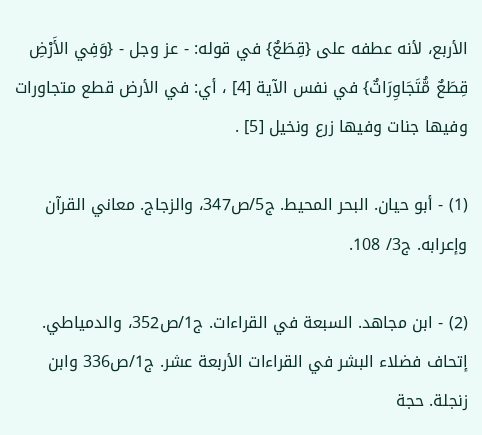الأربع، لأنه عطفه على {قِطَعٌ} في قوله: - عز وجل - {وَفِي الأَرْضِ قِطَعٌ مُّتَجَاوِرَاتٌ} في نفس الآية [4] ، أي: في الأرض قطع متجاورات وفيها جنات وفيها زرع ونخيل [5] .

(1) - أبو حيان. البحر المحيط. ج5/ص347، والزجاج. معاني القرآن وإعرابه. ج3/ 108.

(2) - ابن مجاهد. السبعة في القراءات. ج1/ص352، والدمياطي. إتحاف فضلاء البشر في القراءات الأربعة عشر. ج1/ص336 وابن زنجلة. حجة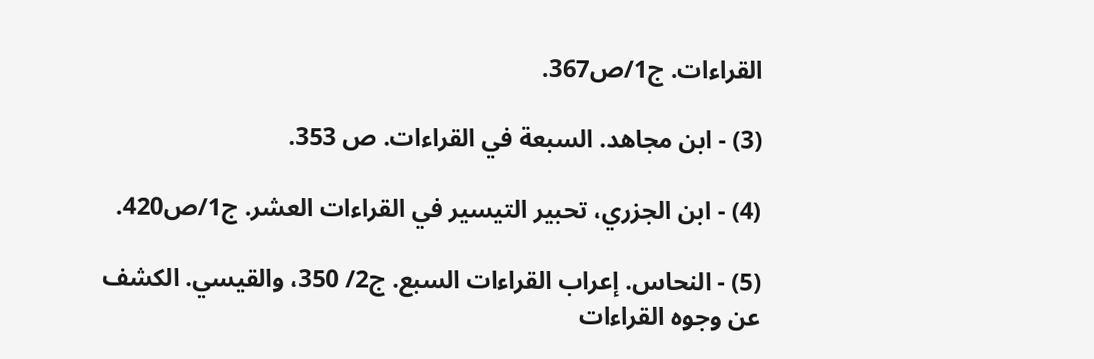القراءات. ج1/ص367.

(3) - ابن مجاهد. السبعة في القراءات. ص 353.

(4) - ابن الجزري، تحبير التيسير في القراءات العشر. ج1/ص420.

(5) - النحاس. إعراب القراءات السبع. ج2/ 350، والقيسي. الكشف عن وجوه القراءات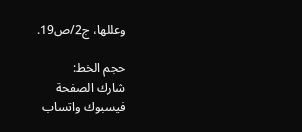وعللها، ج2/ص19.

حجم الخط:
شارك الصفحة
فيسبوك واتساب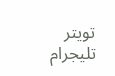تويتر تليجرام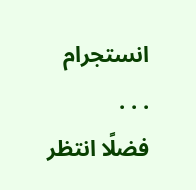انستجرام
. . .
فضلًا انتظر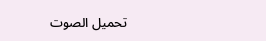تحميل الصوت